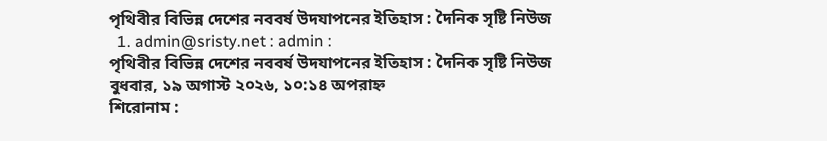পৃথিবীর বিভিন্ন দেশের নববর্ষ উদযাপনের ইতিহাস : দৈনিক সৃষ্টি নিউজ
  1. admin@sristy.net : admin :
পৃথিবীর বিভিন্ন দেশের নববর্ষ উদযাপনের ইতিহাস : দৈনিক সৃষ্টি নিউজ
বুধবার, ১৯ অগাস্ট ২০২৬, ১০:১৪ অপরাহ্ন
শিরোনাম :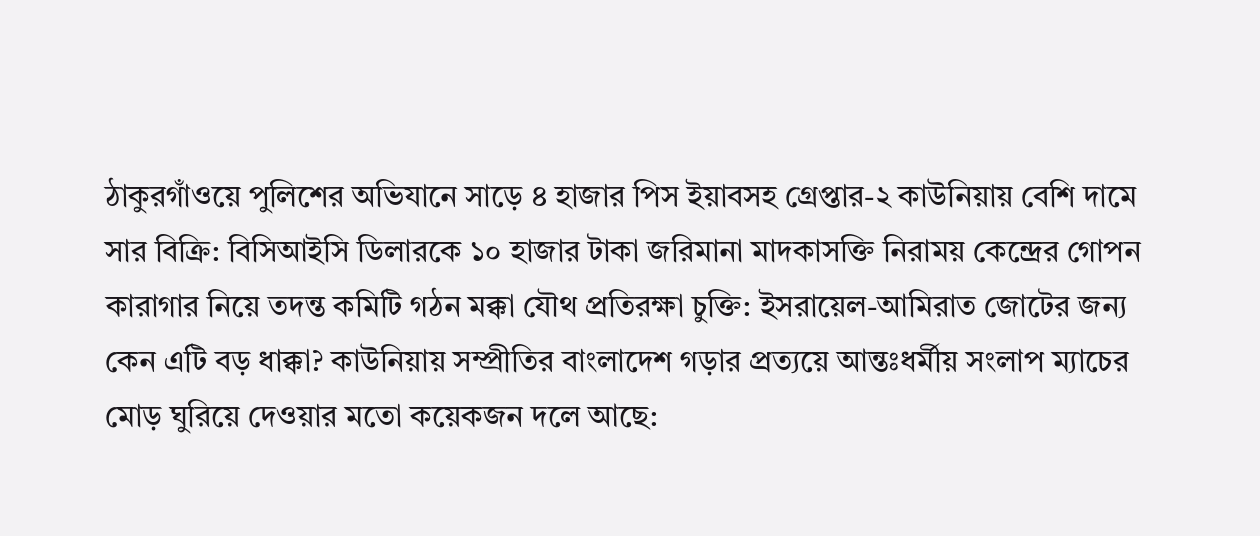ঠাকুরগাঁওয়ে পুলিশের অভিযানে সাড়ে ৪ হাজার পিস ইয়াবসহ গ্রেপ্তার-২ কাউনিয়ায় বেশি দামে সার বিক্রি: বিসিআইসি ডিলারকে ১০ হাজার টাকা জরিমানা মাদকাসক্তি নিরাময় কেন্দ্রের গোপন কারাগার নিয়ে তদন্ত কমিটি গঠন মক্কা যৌথ প্রতিরক্ষা চুক্তি: ইসরায়েল-আমিরাত জোটের জন্য কেন এটি বড় ধাক্কা? কাউনিয়ায় সম্প্রীতির বাংলাদেশ গড়ার প্রত্যয়ে আন্তঃধর্মীয় সংলাপ ম্যাচের মোড় ঘুরিয়ে দেওয়ার মতো কয়েকজন দলে আছে: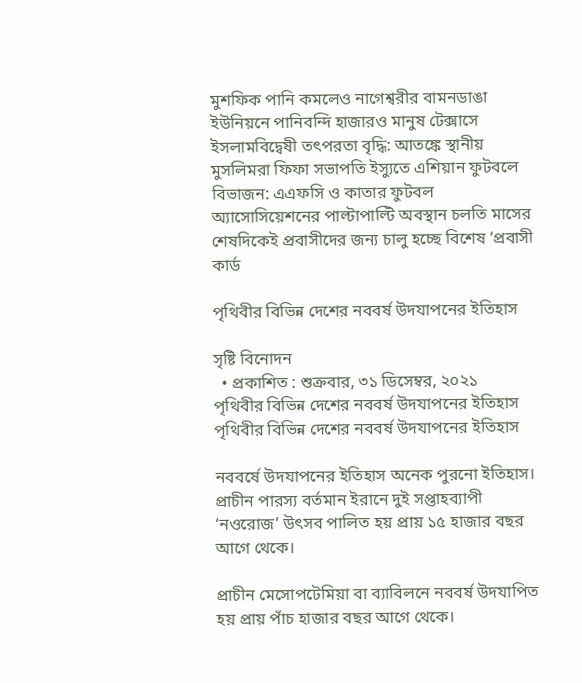মুশফিক পানি কমলেও নাগেশ্বরীর বামনডাঙা ইউনিয়নে পানিবন্দি হাজারও মানুষ টেক্সাসে ইসলামবিদ্বেষী তৎপরতা বৃদ্ধি: আতঙ্কে স্থানীয় মুসলিমরা ফিফা সভাপতি ইস্যুতে এশিয়ান ফুটবলে বিভাজন: এএফসি ও কাতার ফুটবল অ্যাসোসিয়েশনের পাল্টাপাল্টি অবস্থান চলতি মাসের শেষদিকেই প্রবাসীদের জন্য চালু হচ্ছে বিশেষ ‘প্রবাসী কার্ড

পৃথিবীর বিভিন্ন দেশের নববর্ষ উদযাপনের ইতিহাস

সৃষ্টি বিনোদন
  • প্রকাশিত : শুক্রবার, ৩১ ডিসেম্বর, ২০২১
পৃথিবীর বিভিন্ন দেশের নববর্ষ উদযাপনের ইতিহাস
পৃথিবীর বিভিন্ন দেশের নববর্ষ উদযাপনের ইতিহাস

নববর্ষে উদযাপনের ইতিহাস অনেক পুরনো ইতিহাস। প্রাচীন পারস্য বর্তমান ইরানে দুই সপ্তাহব্যাপী ‘নওরোজ’ উৎসব পালিত হয় প্রায় ১৫ হাজার বছর আগে থেকে।

প্রাচীন মেসোপটেমিয়া বা ব্যাবিলনে নববর্ষ উদযাপিত হয় প্রায় পাঁচ হাজার বছর আগে থেকে।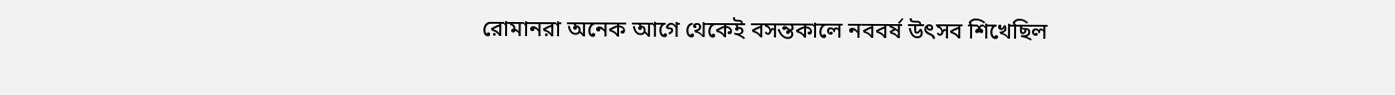রোমানরা অনেক আগে থেকেই বসন্তকালে নববর্ষ উৎসব শিখেছিল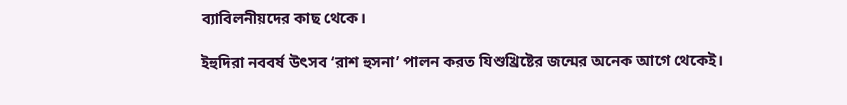ব্যাবিলনীয়দের কাছ থেকে।

ইহুদিরা নববর্ষ উৎসব ‘রাশ হুসনা’ পালন করত যিশুখ্রিষ্টের জন্মের অনেক আগে থেকেই।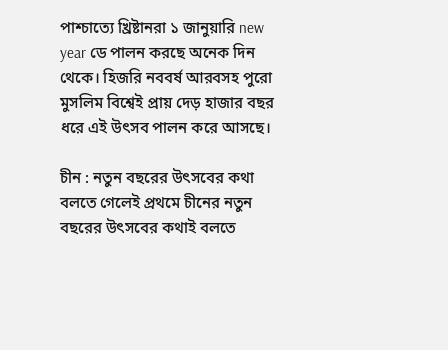পাশ্চাত্যে খ্রিষ্টানরা ১ জানুয়ারি new year ডে পালন করছে অনেক দিন থেকে। হিজরি নববর্ষ আরবসহ পুরো মুসলিম বিশ্বেই প্রায় দেড় হাজার বছর ধরে এই উৎসব পালন করে আসছে।

চীন : নতুন বছরের উৎসবের কথা বলতে গেলেই প্রথমে চীনের নতুন বছরের উৎসবের কথাই বলতে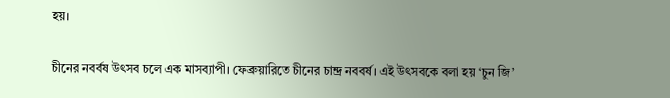হয়।

চীনের নবর্বষ উৎসব চলে এক মাসব্যাপী। ফেব্রুয়ারিতে চীনের চান্দ্র নববর্ষ। এই উৎসবকে বলা হয় ‘চুন জি’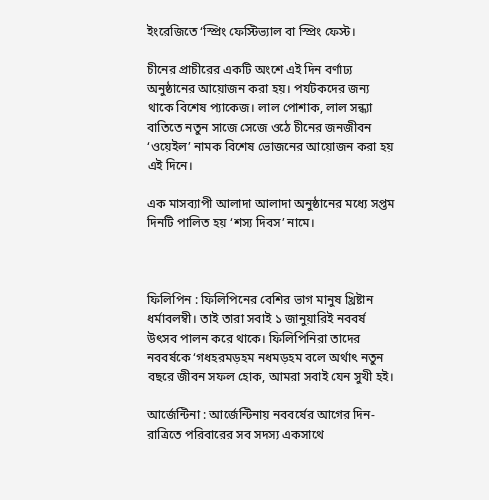ইংরেজিতে ‘স্প্রিং ফেস্টিভ্যাল বা স্প্রিং ফেস্ট।

চীনের প্রাচীরের একটি অংশে এই দিন বর্ণাঢ্য অনুষ্ঠানের আয়োজন করা হয়। পর্যটকদের জন্য থাকে বিশেষ প্যাকেজ। লাল পোশাক, লাল সন্ধ্যা বাতিতে নতুন সাজে সেজে ওঠে চীনের জনজীবন ‘ওয়েইল’ নামক বিশেষ ভোজনের আয়োজন করা হয় এই দিনে।

এক মাসব্যাপী আলাদা আলাদা অনুষ্ঠানের মধ্যে সপ্তম দিনটি পালিত হয় ‘শস্য দিবস’ নামে।



ফিলিপিন : ফিলিপিনের বেশির ভাগ মানুষ খ্রিষ্টান ধর্মাবলম্বী। তাই তারা সবাই ১ জানুয়ারিই নববর্ষ উৎসব পালন করে থাকে। ফিলিপিনিরা তাদের নববর্ষকে ‘গধহরমড়হম নধমড়হম বলে অর্থাৎ নতুন বছরে জীবন সফল হোক, আমরা সবাই যেন সুখী হই।

আর্জেন্টিনা : আর্জেন্টিনায় নববর্ষের আগের দিন-রাত্রিতে পরিবারের সব সদস্য একসাথে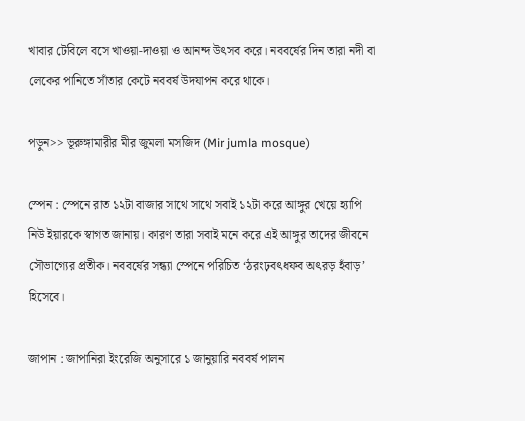খাবার টেবিলে বসে খাওয়া-দাওয়া ও আনন্দ উৎসব করে। নববর্ষের দিন তারা নদী বা লেকের পানিতে সাঁতার কেটে নববর্ষ উদযাপন করে থাকে।

পড়ুন>> ভূরুঙ্গামারীর মীর জুমলা মসজিদ (Mir jumla mosque)

স্পেন : স্পেনে রাত ১২টা বাজার সাথে সাথে সবাই ১২টা করে আঙ্গুর খেয়ে হ্যাপি নিউ ইয়ারকে স্বাগত জানায়। কারণ তারা সবাই মনে করে এই আঙ্গুর তাদের জীবনে সৌভাগ্যের প্রতীক। নববর্ষের সন্ধ্যা স্পেনে পরিচিত ‘ঠরংঢ়বৎধফব অৎরড় হঁবাড়’ হিসেবে।

জাপান : জাপানিরা ইংরেজি অনুসারে ১ জানুয়ারি নববর্ষ পালন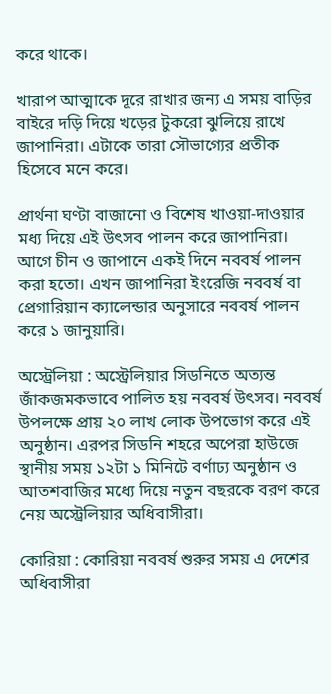করে থাকে।

খারাপ আত্মাকে দূরে রাখার জন্য এ সময় বাড়ির বাইরে দড়ি দিয়ে খড়ের টুকরো ঝুলিয়ে রাখে জাপানিরা। এটাকে তারা সৌভাগ্যের প্রতীক হিসেবে মনে করে।

প্রার্থনা ঘণ্টা বাজানো ও বিশেষ খাওয়া-দাওয়ার মধ্য দিয়ে এই উৎসব পালন করে জাপানিরা। আগে চীন ও জাপানে একই দিনে নববর্ষ পালন করা হতো। এখন জাপানিরা ইংরেজি নববর্ষ বা প্রেগারিয়ান ক্যালেন্ডার অনুসারে নববর্ষ পালন করে ১ জানুয়ারি।

অস্ট্রেলিয়া : অস্ট্রেলিয়ার সিডনিতে অত্যন্ত জাঁকজমকভাবে পালিত হয় নববর্ষ উৎসব। নববর্ষ উপলক্ষে প্রায় ২০ লাখ লোক উপভোগ করে এই অনুষ্ঠান। এরপর সিডনি শহরে অপেরা হাউজে স্থানীয় সময় ১২টা ১ মিনিটে বর্ণাঢ্য অনুষ্ঠান ও আতশবাজির মধ্যে দিয়ে নতুন বছরকে বরণ করে নেয় অস্ট্রেলিয়ার অধিবাসীরা।

কোরিয়া : কোরিয়া নববর্ষ শুরুর সময় এ দেশের অধিবাসীরা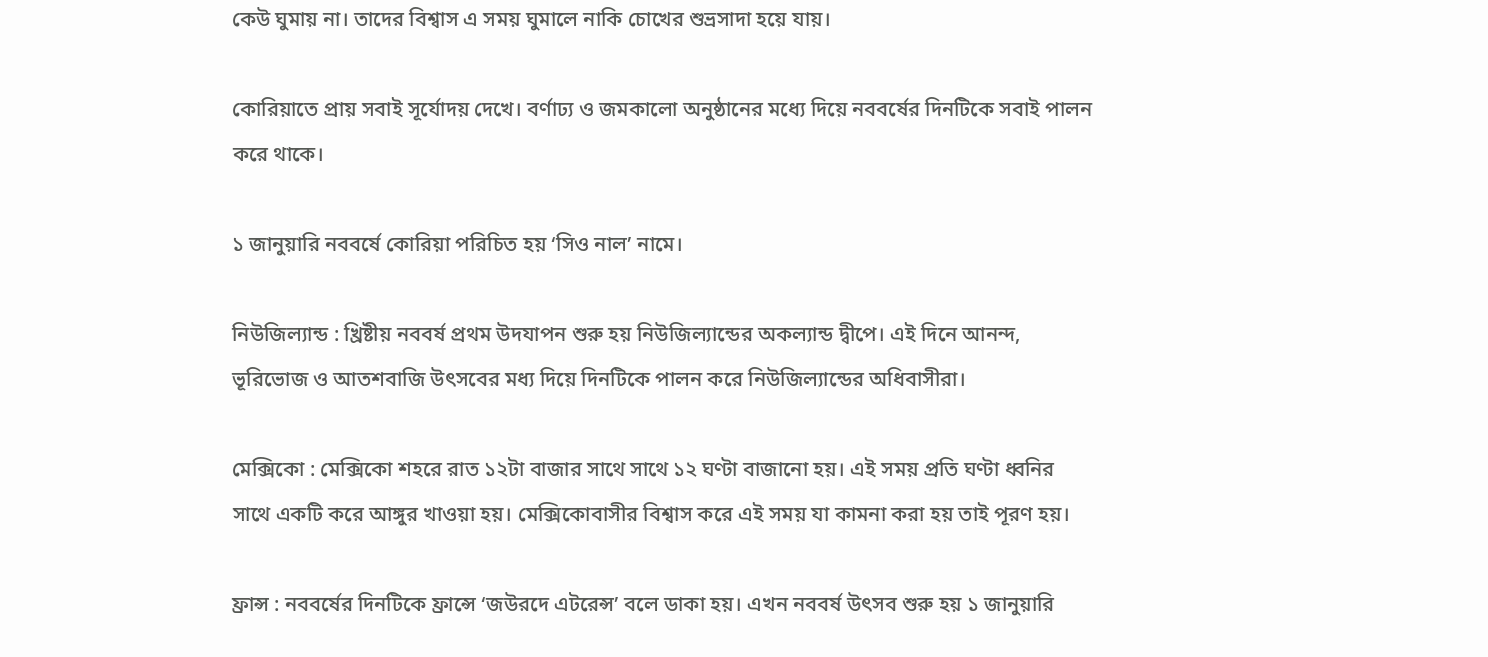কেউ ঘুমায় না। তাদের বিশ্বাস এ সময় ঘুমালে নাকি চোখের শুভ্রসাদা হয়ে যায়।

কোরিয়াতে প্রায় সবাই সূর্যোদয় দেখে। বর্ণাঢ্য ও জমকালো অনুষ্ঠানের মধ্যে দিয়ে নববর্ষের দিনটিকে সবাই পালন করে থাকে।

১ জানুয়ারি নববর্ষে কোরিয়া পরিচিত হয় ‘সিও নাল’ নামে।

নিউজিল্যান্ড : খ্রিষ্টীয় নববর্ষ প্রথম উদযাপন শুরু হয় নিউজিল্যান্ডের অকল্যান্ড দ্বীপে। এই দিনে আনন্দ, ভূরিভোজ ও আতশবাজি উৎসবের মধ্য দিয়ে দিনটিকে পালন করে নিউজিল্যান্ডের অধিবাসীরা।

মেক্সিকো : মেক্সিকো শহরে রাত ১২টা বাজার সাথে সাথে ১২ ঘণ্টা বাজানো হয়। এই সময় প্রতি ঘণ্টা ধ্বনির সাথে একটি করে আঙ্গুর খাওয়া হয়। মেক্সিকোবাসীর বিশ্বাস করে এই সময় যা কামনা করা হয় তাই পূরণ হয়।

ফ্রান্স : নববর্ষের দিনটিকে ফ্রান্সে ‘জউরদে এটরেন্স’ বলে ডাকা হয়। এখন নববর্ষ উৎসব শুরু হয় ১ জানুয়ারি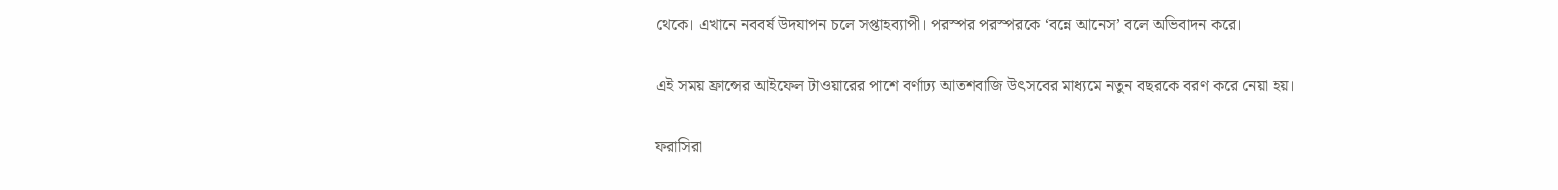থেকে। এখানে নববর্ষ উদযাপন চলে সপ্তাহব্যাপী। পরস্পর পরস্পরকে ‘বন্নে আনেস’ বলে অভিবাদন করে।

এই সময় ফ্রান্সের আইফেল টাওয়ারের পাশে বর্ণাঢ্য আতশবাজি উৎসবের মাধ্যমে নতুন বছরকে বরণ করে নেয়া হয়।

ফরাসিরা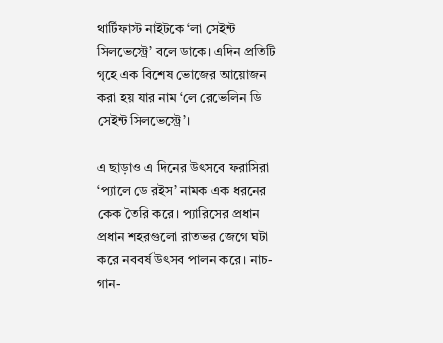থার্টিফাস্ট নাইটকে ‘লা সেইন্ট সিলভেস্ট্রে’ বলে ডাকে। এদিন প্রতিটি গৃহে এক বিশেষ ভোজের আয়োজন করা হয় যার নাম ‘লে রেভেলিন ডি সেইন্ট সিলভেস্ট্রে’।

এ ছাড়াও এ দিনের উৎসবে ফরাসিরা ‘প্যালে ডে রইস’ নামক এক ধরনের কেক তৈরি করে। প্যারিসের প্রধান প্রধান শহরগুলো রাতভর জেগে ঘটা করে নববর্ষ উৎসব পালন করে। নাচ-গান-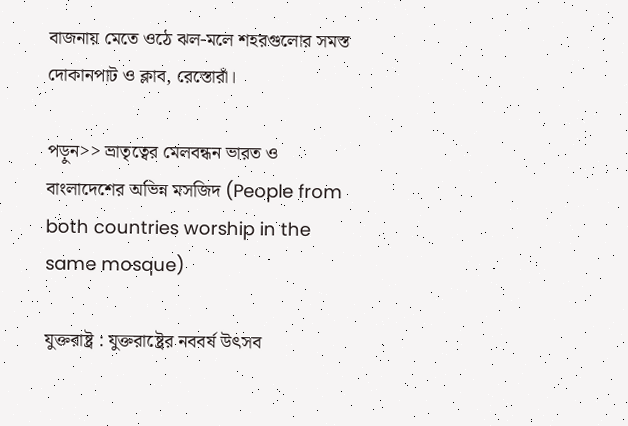বাজনায় মেতে ওঠে ঝল-মলে শহরগুলোর সমস্ত দোকানপাট ও ক্লাব, রেস্তোরাঁ।

পড়ুন>> ভ্রাতৃত্বের মেলবন্ধন ভারত ও বাংলাদেশের অভিন্ন মসজিদ (People from both countries worship in the same mosque)

যুক্তরাষ্ট্র : যুক্তরাষ্ট্রের নববর্ষ উৎসব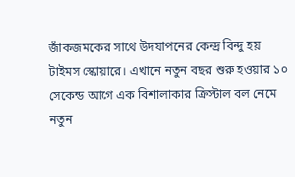জাঁকজমকের সাথে উদযাপনের কেন্দ্র বিন্দু হয় টাইমস স্কোয়ারে। এখানে নতুন বছর শুরু হওয়ার ১০ সেকেন্ড আগে এক বিশালাকার ক্রিস্টাল বল নেমে নতুন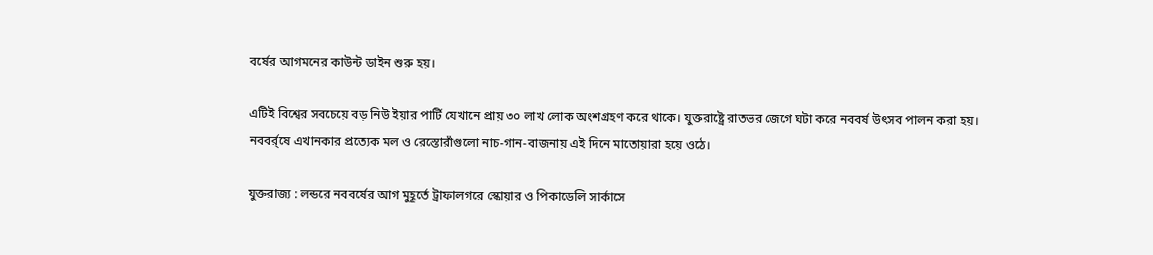বর্ষের আগমনের কাউন্ট ডাইন শুরু হয়।

এটিই বিশ্বের সবচেয়ে বড় নিউ ইয়ার পার্টি যেখানে প্রায় ৩০ লাখ লোক অংশগ্রহণ করে থাকে। যুক্তরাষ্ট্রে রাতভর জেগে ঘটা করে নববর্ষ উৎসব পালন করা হয়। নববর্র্ষে এখানকার প্রত্যেক মল ও রেস্তোরাঁগুলো নাচ-গান-বাজনায় এই দিনে মাতোয়ারা হয়ে ওঠে।

যুক্তরাজ্য : লন্ডরে নববর্ষের আগ মুহূর্তে ট্রাফালগরে স্কোয়ার ও পিকাডেলি সার্কাসে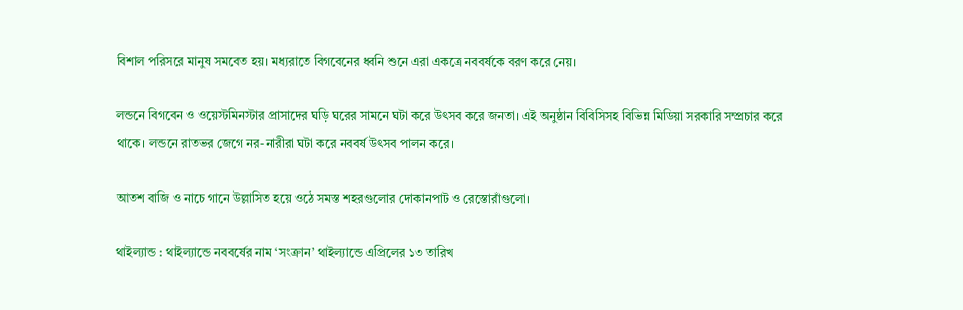বিশাল পরিসরে মানুষ সমবেত হয়। মধ্যরাতে বিগবেনের ধ্বনি শুনে এরা একত্রে নববর্ষকে বরণ করে নেয়।

লন্ডনে বিগবেন ও ওয়েস্টমিনস্টার প্রাসাদের ঘড়ি ঘরের সামনে ঘটা করে উৎসব করে জনতা। এই অনুষ্ঠান বিবিসিসহ বিভিন্ন মিডিয়া সরকারি সম্প্রচার করে থাকে। লন্ডনে রাতভর জেগে নর-নারীরা ঘটা করে নববর্ষ উৎসব পালন করে।

আতশ বাজি ও নাচে গানে উল্লাসিত হয়ে ওঠে সমস্ত শহরগুলোর দোকানপাট ও রেস্তোরাঁগুলো।

থাইল্যান্ড : থাইল্যান্ডে নববর্ষের নাম ‘সংক্রান’ থাইল্যান্ডে এপ্রিলের ১৩ তারিখ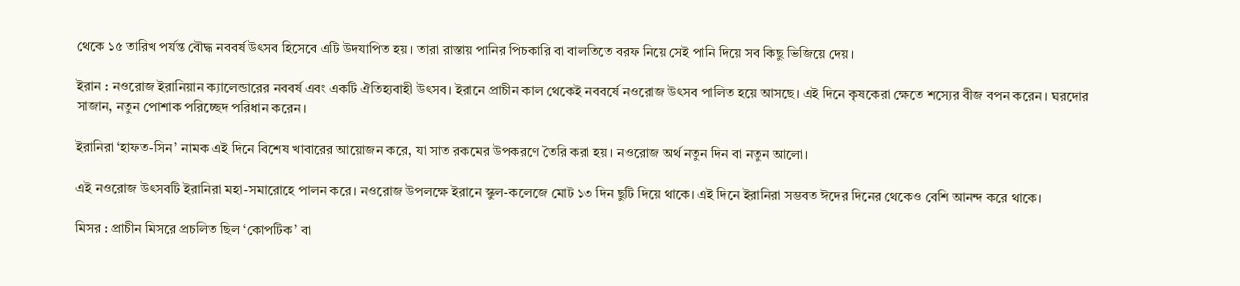থেকে ১৫ তারিখ পর্যন্ত বৌদ্ধ নববর্ষ উৎসব হিসেবে এটি উদযাপিত হয়। তারা রাস্তায় পানির পিচকারি বা বালতিতে বরফ নিয়ে সেই পানি দিয়ে সব কিছু ভিজিয়ে দেয়।

ইরান : নওরোজ ইরানিয়ান ক্যালেন্ডারের নববর্ষ এবং একটি ঐতিহ্যবাহী উৎসব। ইরানে প্রাচীন কাল থেকেই নববর্ষে নওরোজ উৎসব পালিত হয়ে আসছে। এই দিনে কৃষকেরা ক্ষেতে শস্যের বীজ বপন করেন। ঘরদোর সাজান, নতুন পোশাক পরিচ্ছেদ পরিধান করেন।

ইরানিরা ‘হাফত-সিন’ নামক এই দিনে বিশেষ খাবারের আয়োজন করে, যা সাত রকমের উপকরণে তৈরি করা হয়। নওরোজ অর্থ নতুন দিন বা নতুন আলো।

এই নওরোজ উৎসবটি ইরানিরা মহা-সমারোহে পালন করে। নওরোজ উপলক্ষে ইরানে স্কুল-কলেজে মোট ১৩ দিন ছুটি দিয়ে থাকে। এই দিনে ইরানিরা সম্ভবত ঈদের দিনের থেকেও বেশি আনন্দ করে থাকে।

মিসর : প্রাচীন মিসরে প্রচলিত ছিল ‘কোপটিক’ বা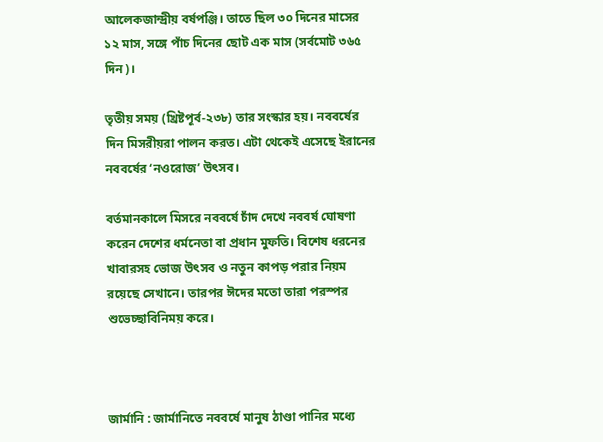আলেকজান্দ্রীয় বর্ষপঞ্জি। তাতে ছিল ৩০ দিনের মাসের ১২ মাস, সঙ্গে পাঁচ দিনের ছোট এক মাস (সর্বমোট ৩৬৫ দিন)।

তৃতীয় সময় (খ্রিষ্টপূর্ব-২৩৮) তার সংস্কার হয়। নববর্ষের দিন মিসরীয়রা পালন করত। এটা থেকেই এসেছে ইরানের নববর্ষের ‘নওরোজ’ উৎসব।

বর্তমানকালে মিসরে নববর্ষে চাঁদ দেখে নববর্ষ ঘোষণা করেন দেশের ধর্মনেতা বা প্রধান মুফতি। বিশেষ ধরনের খাবারসহ ভোজ উৎসব ও নতুন কাপড় পরার নিয়ম রয়েছে সেখানে। তারপর ঈদের মতো তারা পরস্পর শুভেচ্ছাবিনিময় করে।



জার্মানি : জার্মানিতে নববর্ষে মানুষ ঠাণ্ডা পানির মধ্যে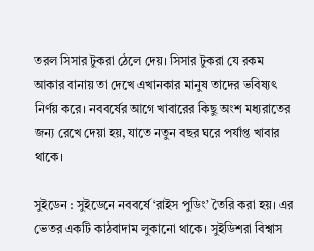তরল সিসার টুকরা ঠেলে দেয়। সিসার টুকরা যে রকম আকার বানায় তা দেখে এখানকার মানুষ তাদের ভবিষ্যৎ নির্ণয় করে। নববর্ষের আগে খাবারের কিছু অংশ মধ্যরাতের জন্য রেখে দেয়া হয়, যাতে নতুন বছর ঘরে পর্যাপ্ত খাবার থাকে।

সুইডেন : সুইডেনে নববর্ষে ‘রাইস পুডিং’ তৈরি করা হয়। এর ভেতর একটি কাঠবাদাম লুকানো থাকে। সুইডিশরা বিশ্বাস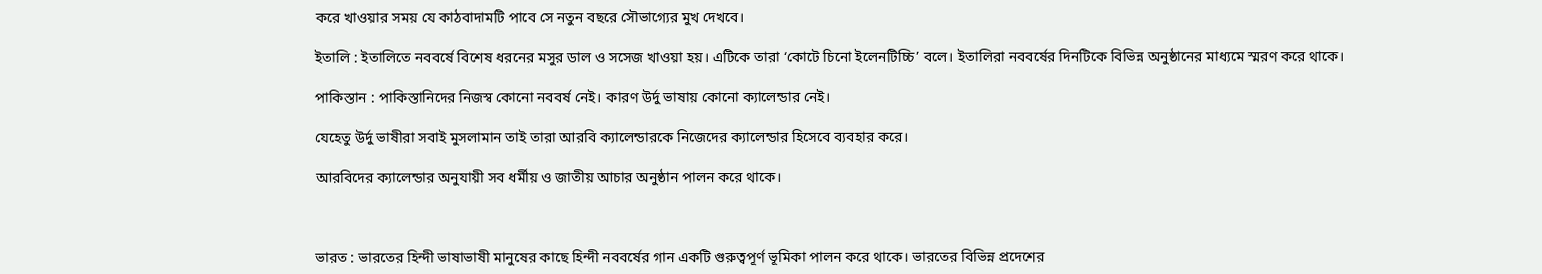করে খাওয়ার সময় যে কাঠবাদামটি পাবে সে নতুন বছরে সৌভাগ্যের মুখ দেখবে।

ইতালি : ইতালিতে নববর্ষে বিশেষ ধরনের মসুর ডাল ও সসেজ খাওয়া হয়। এটিকে তারা ‘কোটে চিনো ইলেনটিচ্চি’ বলে। ইতালিরা নববর্ষের দিনটিকে বিভিন্ন অনুষ্ঠানের মাধ্যমে স্মরণ করে থাকে।

পাকিস্তান : পাকিস্তানিদের নিজস্ব কোনো নববর্ষ নেই। কারণ উর্দু ভাষায় কোনো ক্যালেন্ডার নেই।

যেহেতু উর্দু ভাষীরা সবাই মুসলামান তাই তারা আরবি ক্যালেন্ডারকে নিজেদের ক্যালেন্ডার হিসেবে ব্যবহার করে।

আরবিদের ক্যালেন্ডার অনুযায়ী সব ধর্মীয় ও জাতীয় আচার অনুষ্ঠান পালন করে থাকে।



ভারত : ভারতের হিন্দী ভাষাভাষী মানুষের কাছে হিন্দী নববর্ষের গান একটি গুরুত্বপূর্ণ ভূমিকা পালন করে থাকে। ভারতের বিভিন্ন প্রদেশের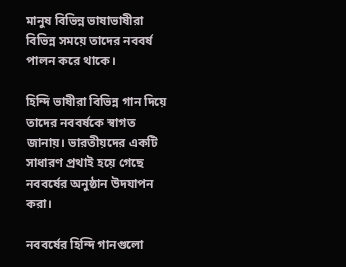মানুষ বিভিন্ন ভাষাভাষীরা বিভিন্ন সময়ে তাদের নববর্ষ পালন করে থাকে।

হিন্দি ভাষীরা বিভিন্ন গান দিয়ে তাদের নববর্ষকে স্বাগত জানায়। ভারতীয়দের একটি সাধারণ প্রথাই হয়ে গেছে নববর্ষের অনুষ্ঠান উদযাপন করা।

নববর্ষের হিন্দি গানগুলো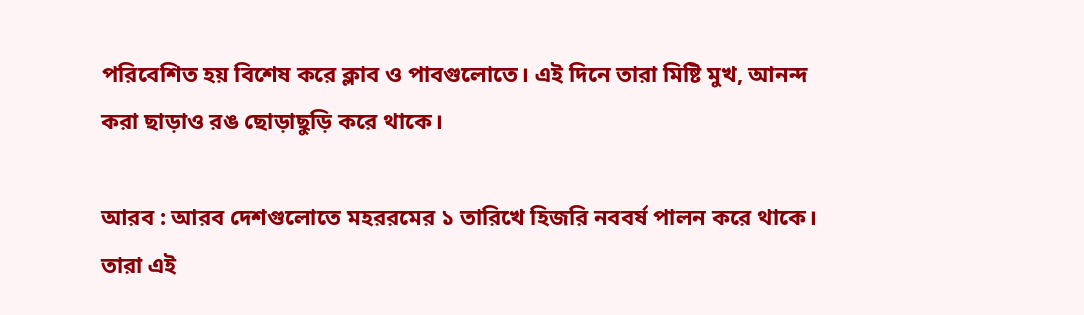পরিবেশিত হয় বিশেষ করে ক্লাব ও পাবগুলোতে। এই দিনে তারা মিষ্টি মুখ, আনন্দ করা ছাড়াও রঙ ছোড়াছুড়ি করে থাকে।

আরব : আরব দেশগুলোতে মহররমের ১ তারিখে হিজরি নববর্ষ পালন করে থাকে। তারা এই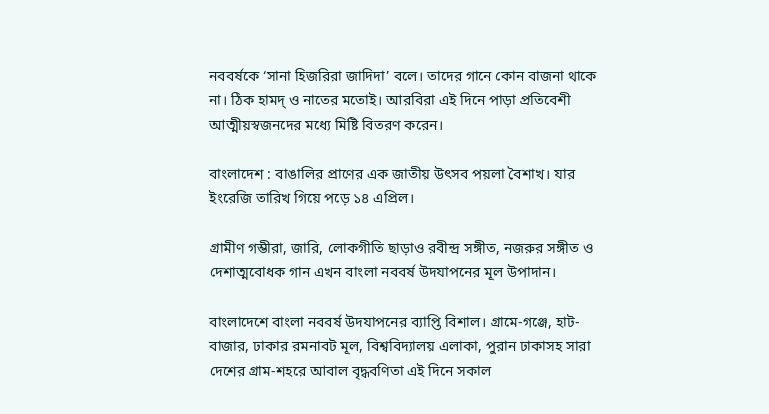নববর্ষকে ‘সানা হিজরিরা জাদিদা’ বলে। তাদের গানে কোন বাজনা থাকে না। ঠিক হামদ্ ও নাতের মতোই। আরবিরা এই দিনে পাড়া প্রতিবেশী আত্মীয়স্বজনদের মধ্যে মিষ্টি বিতরণ করেন।

বাংলাদেশ : বাঙালির প্রাণের এক জাতীয় উৎসব পয়লা বৈশাখ। যার ইংরেজি তারিখ গিয়ে পড়ে ১৪ এপ্রিল।

গ্রামীণ গম্ভীরা, জারি, লোকগীতি ছাড়াও রবীন্দ্র সঙ্গীত, নজরুর সঙ্গীত ও দেশাত্মবোধক গান এখন বাংলা নববর্ষ উদযাপনের মূল উপাদান।

বাংলাদেশে বাংলা নববর্ষ উদযাপনের ব্যাপ্তি বিশাল। গ্রামে-গঞ্জে, হাট-বাজার, ঢাকার রমনাবট মূল, বিশ্ববিদ্যালয় এলাকা, পুরান ঢাকাসহ সারা দেশের গ্রাম-শহরে আবাল বৃদ্ধবণিতা এই দিনে সকাল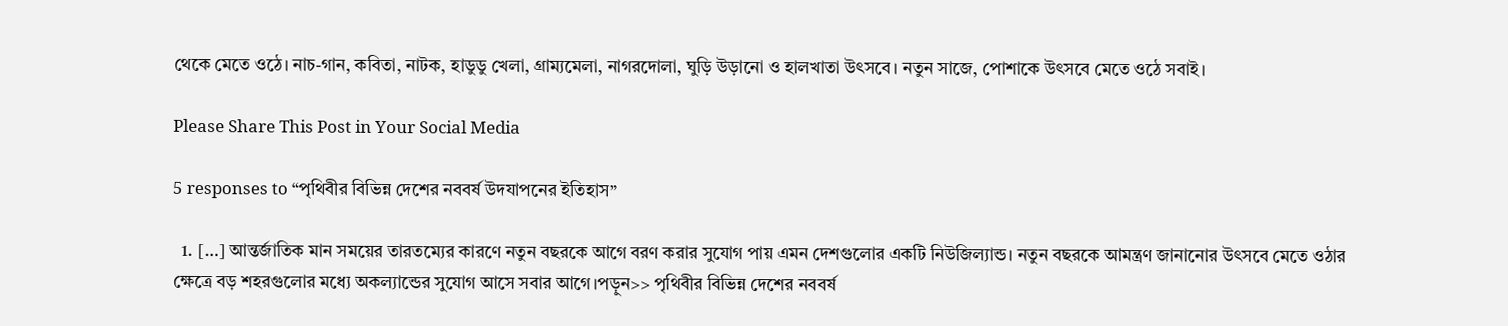থেকে মেতে ওঠে। নাচ-গান, কবিতা, নাটক, হাডুডু খেলা, গ্রাম্যমেলা, নাগরদোলা, ঘুড়ি উড়ানো ও হালখাতা উৎসবে। নতুন সাজে, পোশাকে উৎসবে মেতে ওঠে সবাই।

Please Share This Post in Your Social Media

5 responses to “পৃথিবীর বিভিন্ন দেশের নববর্ষ উদযাপনের ইতিহাস”

  1. […] আন্তর্জাতিক মান সময়ের তারতম্যের কারণে নতুন বছরকে আগে বরণ করার সুযোগ পায় এমন দেশগুলোর একটি নিউজিল্যান্ড। নতুন বছরকে আমন্ত্রণ জানানোর উৎসবে মেতে ওঠার ক্ষেত্রে বড় শহরগুলোর মধ্যে অকল্যান্ডের সুযোগ আসে সবার আগে।পড়ুন>> পৃথিবীর বিভিন্ন দেশের নববর্ষ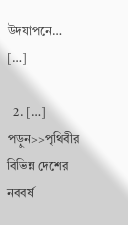উদযাপনে… […]

  2. […] পড়ুন>>পৃথিবীর বিভিন্ন দেশের নববর্ষ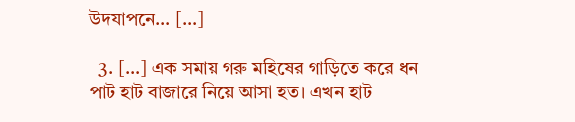উদযাপনে… […]

  3. […] এক সমায় গরু মহিষের গাড়িতে করে ধন পাট হাট বাজারে নিয়ে আসা হত। এখন হাট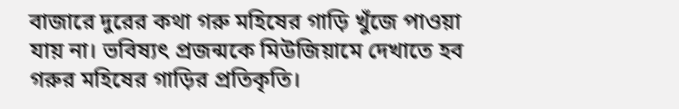বাজারে দুরের কথা গরু মহিষের গাড়ি খুঁজে পাওয়া যায় না। ভবিষ্যৎ প্রজন্মকে মিউজিয়ামে দেখাতে হব গরুর মহিষের গাড়ির প্রতিকৃতি।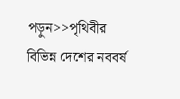পড়ুন>>পৃথিবীর বিভিন্ন দেশের নববর্ষ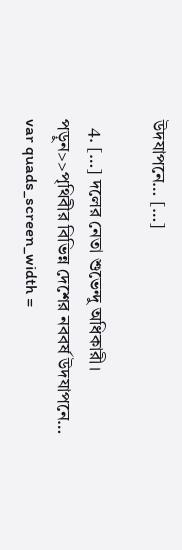উদযাপনে… […]

  4. […] দলের নেতা শুভেন্দু অধিকারী। পড়ুন>>পৃথিবীর বিভিন্ন দেশের নববর্ষ উদযাপনে… var quads_screen_width =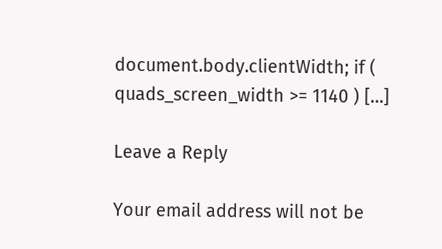document.body.clientWidth; if ( quads_screen_width >= 1140 ) […]

Leave a Reply

Your email address will not be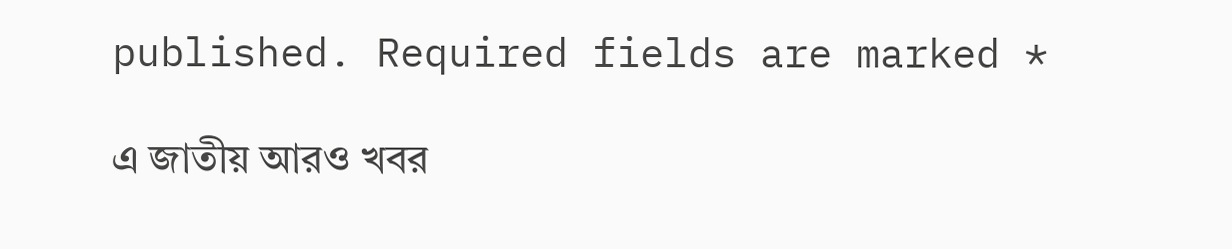published. Required fields are marked *

এ জাতীয় আরও খবর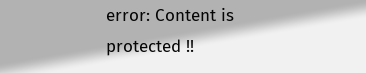error: Content is protected !!